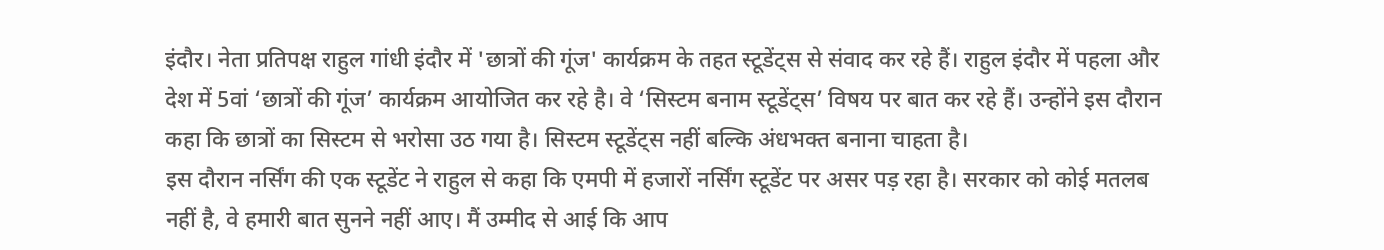इंदौर। नेता प्रतिपक्ष राहुल गांधी इंदौर में 'छात्रों की गूंज' कार्यक्रम के तहत स्टूडेंट्स से संवाद कर रहे हैं। राहुल इंदौर में पहला और देश में 5वां ‘छात्रों की गूंज’ कार्यक्रम आयोजित कर रहे है। वे ‘सिस्टम बनाम स्टूडेंट्स’ विषय पर बात कर रहे हैं। उन्होंने इस दौरान कहा कि छात्रों का सिस्टम से भरोसा उठ गया है। सिस्टम स्टूडेंट्स नहीं बल्कि अंधभक्त बनाना चाहता है।
इस दौरान नर्सिंग की एक स्टूडेंट ने राहुल से कहा कि एमपी में हजारों नर्सिंग स्टूडेंट पर असर पड़ रहा है। सरकार को कोई मतलब नहीं है, वे हमारी बात सुनने नहीं आए। मैं उम्मीद से आई कि आप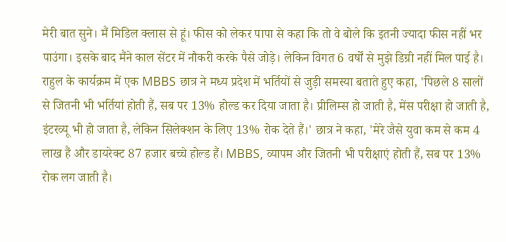मेरी बात सुने। मैं मिडिल क्लास से हूं। फीस को लेकर पापा से कहा कि तो वे बोले कि इतनी ज्यादा फीस नहीं भर पाउंगा। इसके बाद मैंने काल सेंटर में नौकरी करके पैसे जोड़े। लेकिन विगत 6 वर्षों से मुझे डिग्री नहीं मिल पाई है।
राहुल के कार्यक्रम में एक MBBS छात्र ने मध्य प्रदेश में भर्तियों से जुड़ी समस्या बताते हुए कहा, 'पिछले 8 सालों से जितनी भी भर्तियां होती हैं, सब पर 13% होल्ड कर दिया जाता है। प्रीलिम्स हो जाती है, मेंस परीक्षा हो जाती है, इंटरव्यू भी हो जाता है, लेकिन सिलेक्शन के लिए 13% रोक देते हैं।' छात्र ने कहा, 'मेरे जैसे युवा कम से कम 4 लाख हैं और डायरेक्ट 87 हजार बच्चे होल्ड हैं। MBBS, व्यापम और जितनी भी परीक्षाएं होती हैं, सब पर 13% रोक लग जाती है।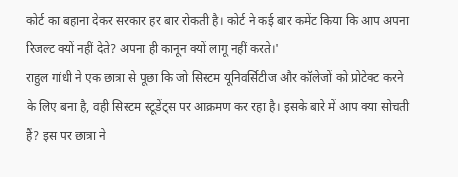कोर्ट का बहाना देकर सरकार हर बार रोकती है। कोर्ट ने कई बार कमेंट किया कि आप अपना रिजल्ट क्यों नहीं देते? अपना ही कानून क्यों लागू नहीं करते।'
राहुल गांधी ने एक छात्रा से पूछा कि जो सिस्टम यूनिवर्सिटीज और कॉलेजों को प्रोटेक्ट करने के लिए बना है, वही सिस्टम स्टूडेंट्स पर आक्रमण कर रहा है। इसके बारे में आप क्या सोचती हैं? इस पर छात्रा ने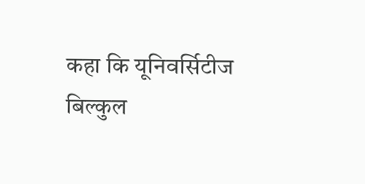कहा कि यूनिवर्सिटीज बिल्कुल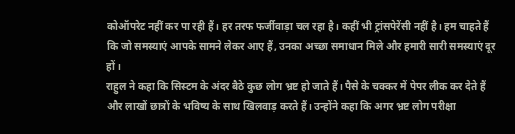कोऑपरेट नहीं कर पा रही हैं। हर तरफ फर्जीवाड़ा चल रहा है। कहीं भी ट्रांसपेरेंसी नहीं है। हम चाहते हैं कि जो समस्याएं आपके सामने लेकर आए हैं, उनका अच्छा समाधान मिले और हमारी सारी समस्याएं दूर हों।
राहुल ने कहा कि सिस्टम के अंदर बैठे कुछ लोग भ्रष्ट हो जाते हैं। पैसे के चक्कर में पेपर लीक कर देते हैं और लाखों छात्रों के भविष्य के साथ खिलवाड़ करते हैं। उन्होंने कहा कि अगर भ्रष्ट लोग परीक्षा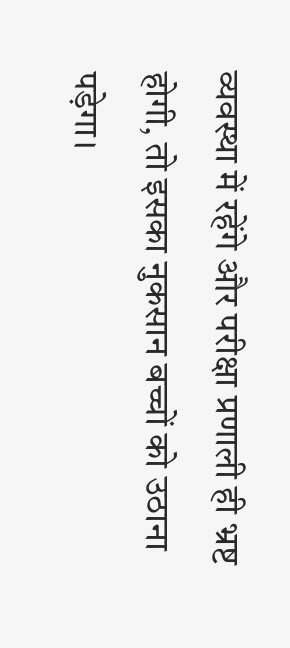व्यवस्था में रहेंगे और परीक्षा प्रणाली ही भ्रष्ट होगी, तो इसका नुकसान बच्चों को उठाना पड़ेगा।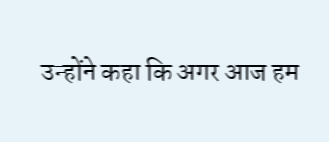उन्होंने कहा कि अगर आज हम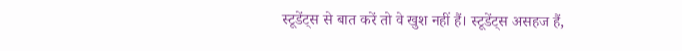स्टूडेंट्स से बात करें तो वे खुश नहीं हैं। स्टूडेंट्स असहज हैं,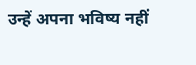उन्हें अपना भविष्य नहीं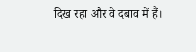दिख रहा और वे दबाव में हैं।